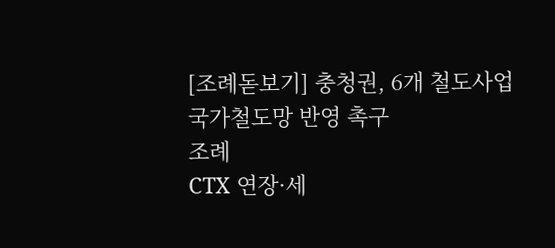[조례돋보기] 충청권, 6개 철도사업 국가철도망 반영 촉구
조례
CTX 연장·세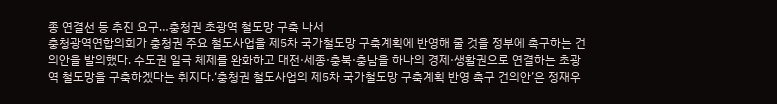종 연결선 등 추진 요구…충청권 초광역 철도망 구축 나서
충청광역연합의회가 충청권 주요 철도사업을 제5차 국가철도망 구축계획에 반영해 줄 것을 정부에 촉구하는 건의안을 발의했다. 수도권 일극 체제를 완화하고 대전·세종·충북·충남을 하나의 경제·생활권으로 연결하는 초광역 철도망을 구축하겠다는 취지다.‘충청권 철도사업의 제5차 국가철도망 구축계획 반영 촉구 건의안’은 정재우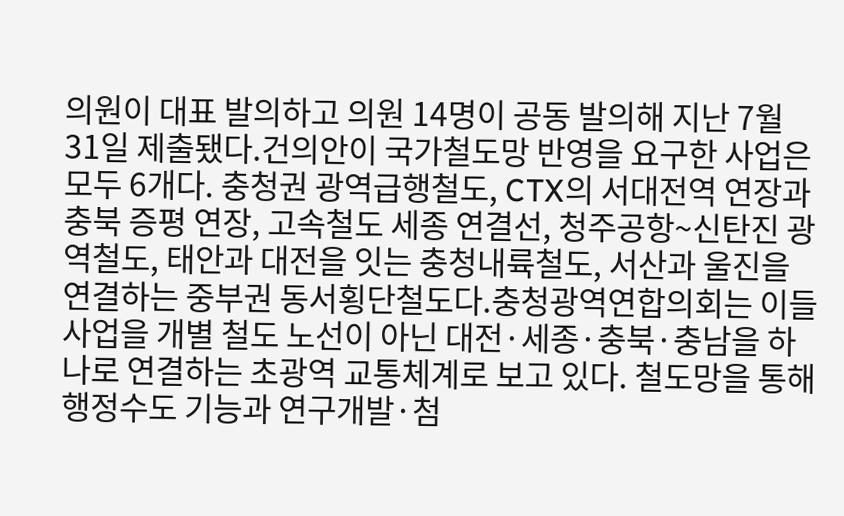의원이 대표 발의하고 의원 14명이 공동 발의해 지난 7월 31일 제출됐다.건의안이 국가철도망 반영을 요구한 사업은 모두 6개다. 충청권 광역급행철도, CTX의 서대전역 연장과 충북 증평 연장, 고속철도 세종 연결선, 청주공항~신탄진 광역철도, 태안과 대전을 잇는 충청내륙철도, 서산과 울진을 연결하는 중부권 동서횡단철도다.충청광역연합의회는 이들 사업을 개별 철도 노선이 아닌 대전·세종·충북·충남을 하나로 연결하는 초광역 교통체계로 보고 있다. 철도망을 통해 행정수도 기능과 연구개발·첨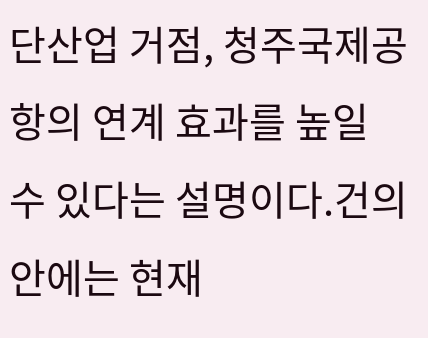단산업 거점, 청주국제공항의 연계 효과를 높일 수 있다는 설명이다.건의안에는 현재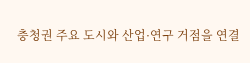충청권 주요 도시와 산업·연구 거점을 연결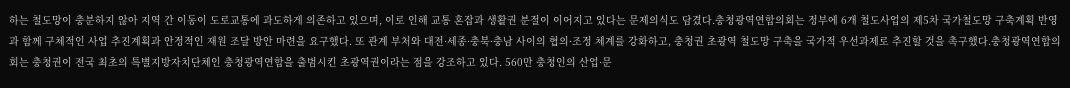하는 철도망이 충분하지 않아 지역 간 이동이 도로교통에 과도하게 의존하고 있으며, 이로 인해 교통 혼잡과 생활권 분절이 이어지고 있다는 문제의식도 담겼다.충청광역연합의회는 정부에 6개 철도사업의 제5차 국가철도망 구축계획 반영과 함께 구체적인 사업 추진계획과 안정적인 재원 조달 방안 마련을 요구했다. 또 관계 부처와 대전·세종·충북·충남 사이의 협의·조정 체계를 강화하고, 충청권 초광역 철도망 구축을 국가적 우선과제로 추진할 것을 촉구했다.충청광역연합의회는 충청권이 전국 최초의 특별지방자치단체인 충청광역연합을 출범시킨 초광역권이라는 점을 강조하고 있다. 560만 충청인의 산업·문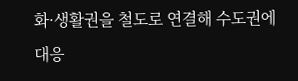화·생활권을 철도로 연결해 수도권에 대응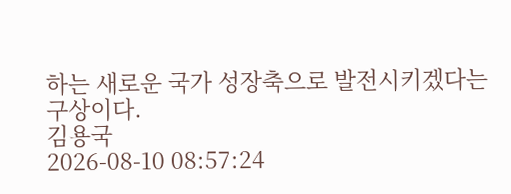하는 새로운 국가 성장축으로 발전시키겠다는 구상이다.
김용국
2026-08-10 08:57:24